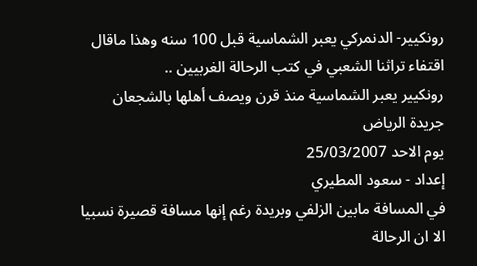رونكيير- الدنمركي يعبر الشماسية قبل 100 سنه وهذا ماقال
اقتفاء تراثنا الشعبي في كتب الرحالة الغربيين ..
رونكيير يعبر الشماسية منذ قرن ويصف أهلها بالشجعان
جريدة الرياض
يوم الاحد 25/03/2007
إعداد - سعود المطيري
في المسافة مابين الزلفي وبريدة رغم إنها مسافة قصيرة نسبيا الا ان الرحالة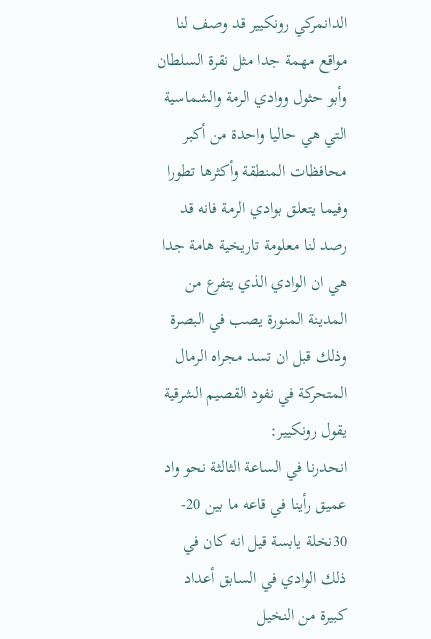الدانمركي رونكيير قد وصف لنا مواقع مهمة جدا مثل نقرة السلطان وأبو حثول ووادي الرمة والشماسية التي هي حاليا واحدة من أكبر محافظات المنطقة وأكثرها تطورا وفيما يتعلق بوادي الرمة فانه قد رصد لنا معلومة تاريخية هامة جدا هي ان الوادي الذي يتفرع من المدينة المنورة يصب في البصرة وذلك قبل ان تسد مجراه الرمال المتحركة في نفود القصيم الشرقية يقول رونكيير:
انحدرنا في الساعة الثالثة نحو واد عميق رأينا في قاعه ما بين 20- 30نخلة يابسة قيل انه كان في ذلك الوادي في السابق أعداد كبيرة من النخيل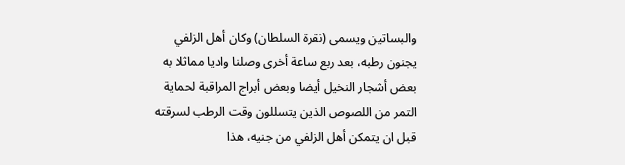والبساتين ويسمى (نقرة السلطان) وكان أهل الزلفي يجنون رطبه، بعد ربع ساعة أخرى وصلنا واديا مماثلا به بعض أشجار النخيل أيضا وبعض أبراج المراقبة لحماية التمر من اللصوص الذين يتسللون وقت الرطب لسرقته قبل ان يتمكن أهل الزلفي من جنيه، هذا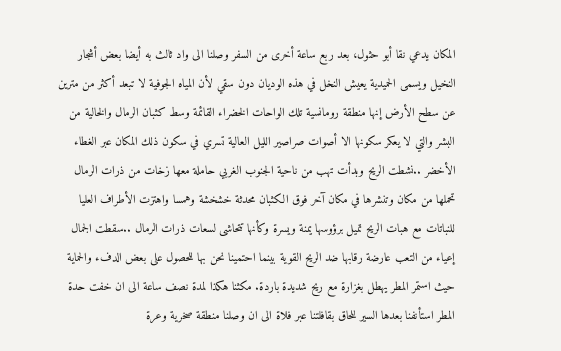المكان يدعي نقا أبو حثول، بعد ربع ساعة أخرى من السفر وصلنا الى واد ثالث به أيضا بعض أشجار النخيل ويسمى الحميدية يعيش النخل في هذه الوديان دون سقي لأن المياه الجوفية لا تبعد أكثر من مترين عن سطح الأرض إنها منطقة رومانسية تلك الواحات الخضراء القائمة وسط كثبان الرمال والخالية من البشر والتي لا يعكر سكونها الا أصوات صراصير الليل العالية تسري في سكون ذلك المكان عبر الغطاء الأخضر ..نشطت الريح وبدأت تهب من ناحية الجنوب الغربي حاملة معها زخات من ذرات الرمال تحملها من مكان وتنشرها في مكان آخر فوق الكثبان محدثة خشخشة وهمسا واهتزت الأطراف العليا للنباتات مع هبات الريح تميل برؤوسها يمنة ويسرة وكأنها تتحاشى لسعات ذرات الرمال ..سقطت الجمال إعياء من التعب عارضة رقابها ضد الريح القوية بينما احتمينا نحن بها للحصول على بعض الدفء والحماية حيث استمر المطر يهطل بغزارة مع ريح شديدة باردة. مكثنا هكذا لمدة نصف ساعة الى ان خفت حدة المطر استأنفنا بعدها السير للحاق بقافلتنا عبر فلاة الى ان وصلنا منطقة صخرية وعرة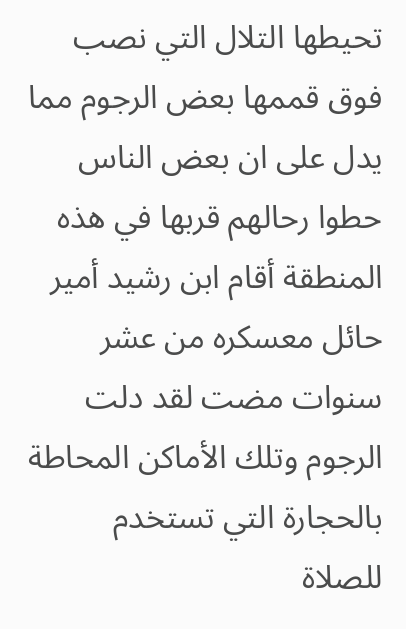تحيطها التلال التي نصب فوق قممها بعض الرجوم مما يدل على ان بعض الناس حطوا رحالهم قربها في هذه المنطقة أقام ابن رشيد أمير حائل معسكره من عشر سنوات مضت لقد دلت الرجوم وتلك الأماكن المحاطة بالحجارة التي تستخدم للصلاة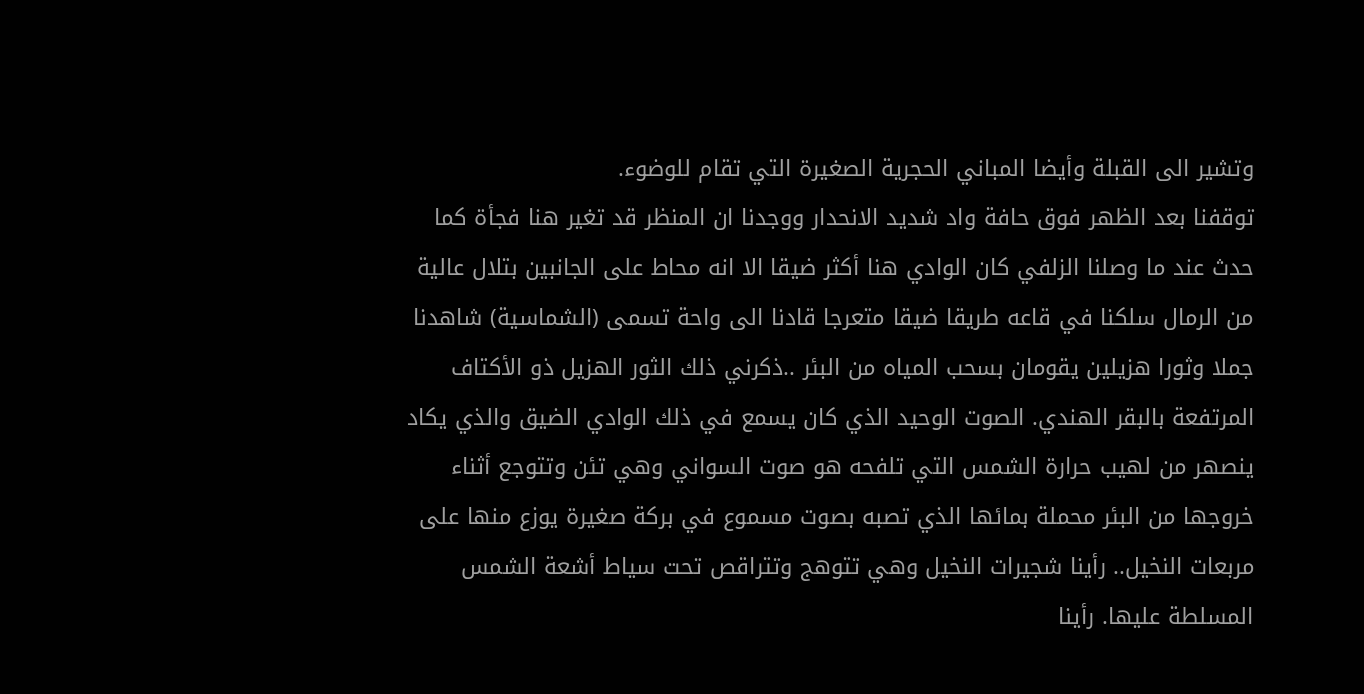وتشير الى القبلة وأيضا المباني الحجرية الصغيرة التي تقام للوضوء.
توقفنا بعد الظهر فوق حافة واد شديد الانحدار ووجدنا ان المنظر قد تغير هنا فجأة كما حدث عند ما وصلنا الزلفي كان الوادي هنا أكثر ضيقا الا انه محاط على الجانبين بتلال عالية من الرمال سلكنا في قاعه طريقا ضيقا متعرجا قادنا الى واحة تسمى (الشماسية) شاهدنا جملا وثورا هزيلين يقومان بسحب المياه من البئر ..ذكرني ذلك الثور الهزيل ذو الأكتاف المرتفعة بالبقر الهندي. الصوت الوحيد الذي كان يسمع في ذلك الوادي الضيق والذي يكاد ينصهر من لهيب حرارة الشمس التي تلفحه هو صوت السواني وهي تئن وتتوجع أثناء خروجها من البئر محملة بمائها الذي تصبه بصوت مسموع في بركة صغيرة يوزع منها على مربعات النخيل.. رأينا شجيرات النخيل وهي تتوهج وتتراقص تحت سياط أشعة الشمس المسلطة عليها. رأينا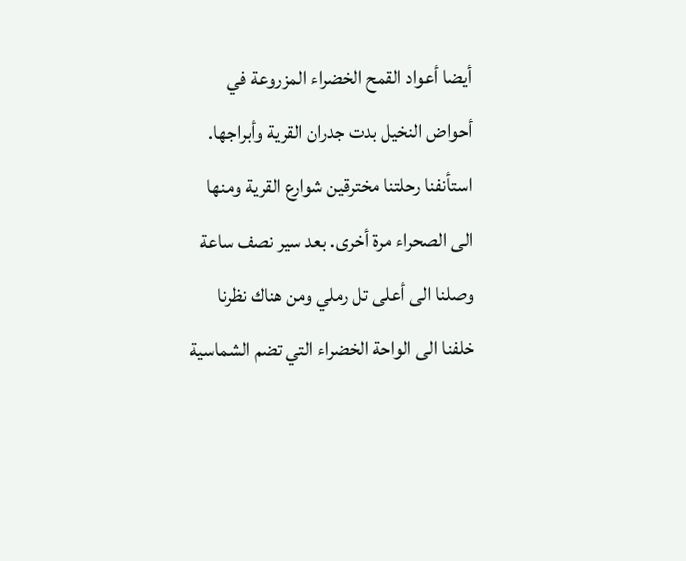أيضا أعواد القمح الخضراء المزروعة في أحواض النخيل بدت جدران القرية وأبراجها.
استأنفنا رحلتنا مخترقين شوارع القرية ومنها الى الصحراء مرة أخرى. بعد سير نصف ساعة وصلنا الى أعلى تل رملي ومن هناك نظرنا خلفنا الى الواحة الخضراء التي تضم الشماسية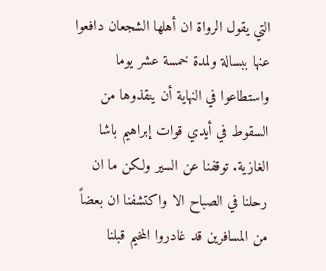التي يقول الرواة ان أهلها الشجعان دافعوا عنها ببسالة ولمدة خمسة عشر يوما واستطاعوا في النهاية أن ينقذوها من السقوط في أيدي قوات إبراهيم باشا الغازية. توقفنا عن السير ولكن ما ان رحلنا في الصباح الا واكتشفنا ان بعضاً من المسافرين قد غادروا المخيم قبلنا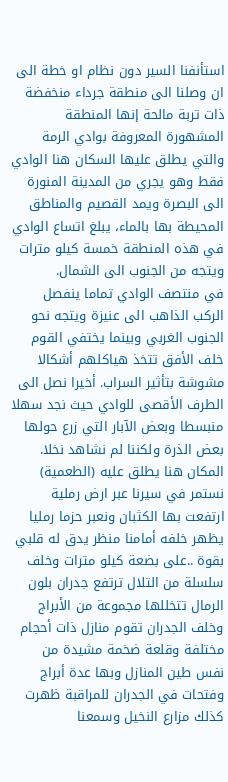استأنفنا السير دون نظام او خطة الى ان وصلنا الى منطقة جرداء منخفضة ذات تربة مالحة إنها المنطقة المشهورة المعروفة بوادي الرمة والتي يطلق عليها السكان هنا الوادي فقط وهو يجري من المدينة المنورة الى البصرة ويمد القصيم والمناطق المحيطة بها بالماء، يبلغ اتساع الوادي في هذه المنطقة خمسة كيلو مترات ويتجه من الجنوب الى الشمال.
في منتصف الوادي تماما ينفصل الركب الذاهب الى عنيزة ويتجه نحو الجنوب الغربي وبينما يختفي القوم خلف الأفق تتخذ هياكلهم أشكالا مشوشة بتأثير السراب. أخيرا نصل الى الطرف الأقصى للوادي حيث نجد سهلا منبسطا وبعض الآبار التي زرع حولها بعض الذرة ولكننا لم نشاهد نخلا. المكان هنا يطلق عليه (الطعمية) نستمر في سيرنا عبر ارض رملية ارتفعت بها الكثبان ونعبر حزما رمليا يظهر خلفه أمامنا منظر يدق له قلبي بقوة ..على بضعة كيلو مترات وخلف سلسلة من التلال ترتفع جدران بلون الرمال تتخللها مجموعة من الأبراج وخلف الجدران تقوم منازل ذات أحجام مختلفة وقلعة ضخمة مشيدة من نفس طين المنازل وبها عدة أبراج وفتحات في الجدران للمراقبة ظهرت كذلك مزارع النخيل وسمعنا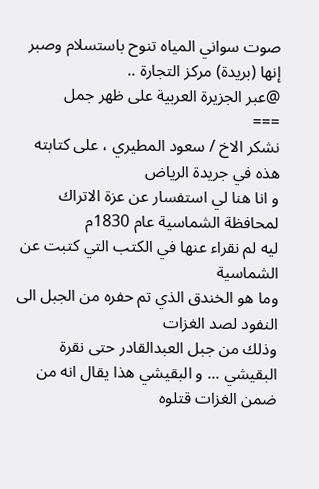صوت سواني المياه تنوح باستسلام وصبر إنها (بريدة) مركز التجارة ..
@عبر الجزيرة العربية على ظهر جمل
===
نشكر الاخ / سعود المطيري ، على كتابته هذه في جريدة الرياض
و انا هنا لي استفسار عن عزة الاتراك لمحافظة الشماسية عام 1830م
ليه لم نقراء عنها في الكتب التي كتبت عن الشماسية
وما هو الخندق الذي تم حفره من الجبل الى النفود لصد الغزات
وذلك من جبل العبدالقادر حتى نقرة البقيشي ... و البقيشي هذا يقال انه من ضمن الغزات قتلوه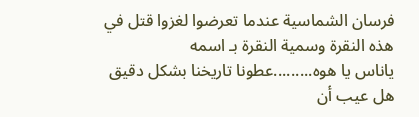فرسان الشماسية عندما تعرضوا لغزوا قتل في هذه النقرة وسمية النقرة بـ اسمه
ياناس يا هوه.........عطونا تاريخنا بشكل دقيق
هل عيب أن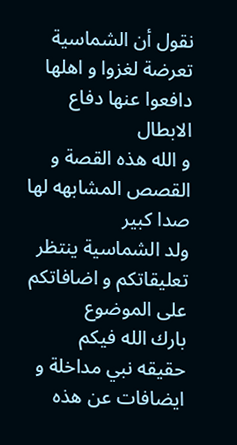نقول أن الشماسية تعرضة لغزوا و اهلها دافعوا عنها دفاع الابطال
و الله هذه القصة و القصص المشابهه لها صدا كبير
ولد الشماسية ينتظر تعليقاتكم و اضافاتكم على الموضوع
بارك الله فيكم
حقيقه نبي مداخلة و ايضافات عن هذه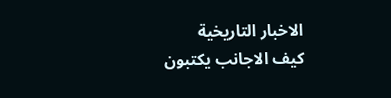الاخبار التاريخية
كيف الاجانب يكتبون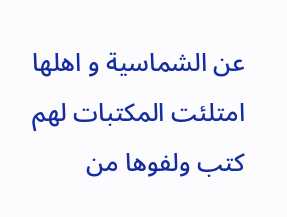عن الشماسية و اهلها امتلئت المكتبات لهم كتب ولفوها من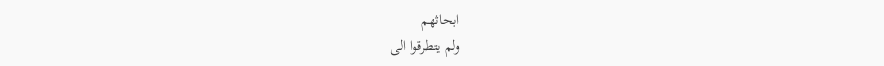ابحاثهم
ولم يتطرقوا الى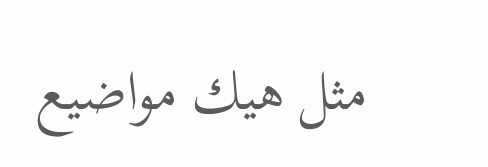مثل هيك مواضيع